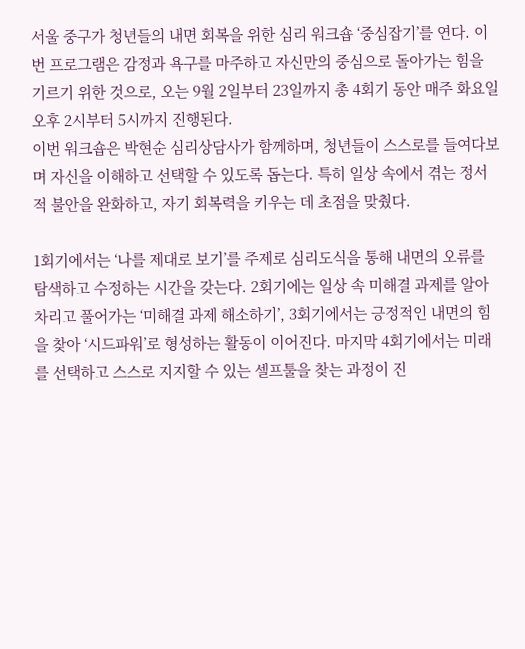서울 중구가 청년들의 내면 회복을 위한 심리 워크숍 ‘중심잡기’를 연다. 이번 프로그램은 감정과 욕구를 마주하고 자신만의 중심으로 돌아가는 힘을 기르기 위한 것으로, 오는 9월 2일부터 23일까지 총 4회기 동안 매주 화요일 오후 2시부터 5시까지 진행된다.
이번 워크숍은 박현순 심리상담사가 함께하며, 청년들이 스스로를 들여다보며 자신을 이해하고 선택할 수 있도록 돕는다. 특히 일상 속에서 겪는 정서적 불안을 완화하고, 자기 회복력을 키우는 데 초점을 맞췄다.

1회기에서는 ‘나를 제대로 보기’를 주제로 심리도식을 통해 내면의 오류를 탐색하고 수정하는 시간을 갖는다. 2회기에는 일상 속 미해결 과제를 알아차리고 풀어가는 ‘미해결 과제 해소하기’, 3회기에서는 긍정적인 내면의 힘을 찾아 ‘시드파워’로 형성하는 활동이 이어진다. 마지막 4회기에서는 미래를 선택하고 스스로 지지할 수 있는 셀프툴을 찾는 과정이 진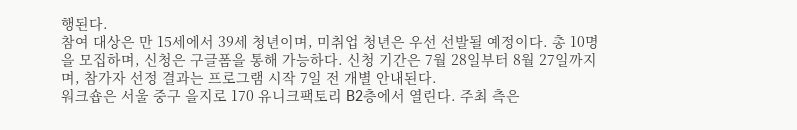행된다.
참여 대상은 만 15세에서 39세 청년이며, 미취업 청년은 우선 선발될 예정이다. 총 10명을 모집하며, 신청은 구글폼을 통해 가능하다. 신청 기간은 7월 28일부터 8월 27일까지며, 참가자 선정 결과는 프로그램 시작 7일 전 개별 안내된다.
워크숍은 서울 중구 을지로 170 유니크팩토리 B2층에서 열린다. 주최 측은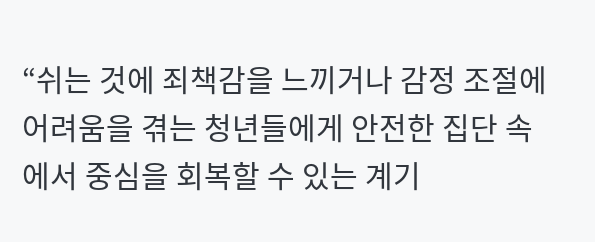“쉬는 것에 죄책감을 느끼거나 감정 조절에 어려움을 겪는 청년들에게 안전한 집단 속에서 중심을 회복할 수 있는 계기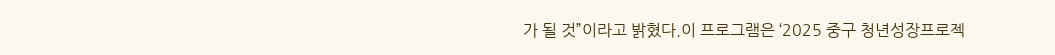가 될 것”이라고 밝혔다.이 프로그램은 ‘2025 중구 청년성장프로젝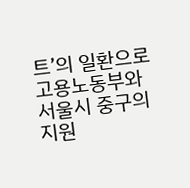트’의 일환으로 고용노동부와 서울시 중구의 지원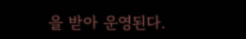을 받아 운영된다.